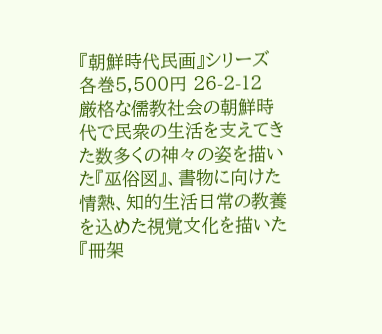『朝鮮時代民画』シリーズ 各巻5,500円 26-2-12
厳格な儒教社会の朝鮮時代で民衆の生活を支えてきた数多くの神々の姿を描いた『巫俗図』、書物に向けた情熱、知的生活日常の教養を込めた視覚文化を描いた『冊架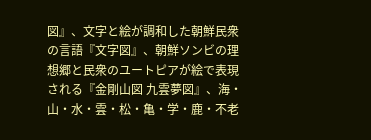図』、文字と絵が調和した朝鮮民衆の言語『文字図』、朝鮮ソンビの理想郷と民衆のユートピアが絵で表現される『金剛山図 九雲夢図』、海・山・水・雲・松・亀・学・鹿・不老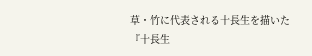草・竹に代表される十長生を描いた『十長生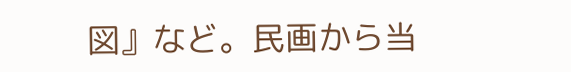図』など。民画から当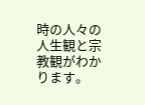時の人々の人生観と宗教観がわかります。